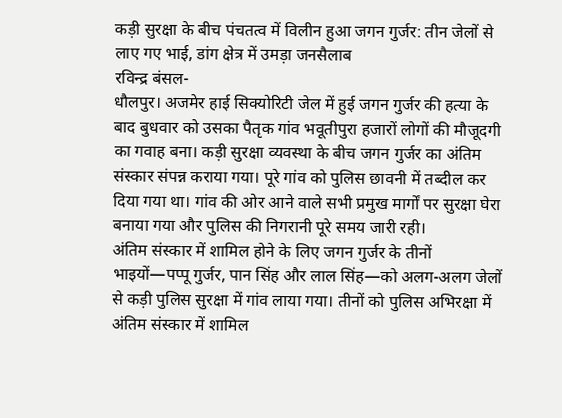कड़ी सुरक्षा के बीच पंचतत्व में विलीन हुआ जगन गुर्जर: तीन जेलों से लाए गए भाई, डांग क्षेत्र में उमड़ा जनसैलाब
रविन्द्र बंसल-
धौलपुर। अजमेर हाई सिक्योरिटी जेल में हुई जगन गुर्जर की हत्या के बाद बुधवार को उसका पैतृक गांव भवूतीपुरा हजारों लोगों की मौजूदगी का गवाह बना। कड़ी सुरक्षा व्यवस्था के बीच जगन गुर्जर का अंतिम संस्कार संपन्न कराया गया। पूरे गांव को पुलिस छावनी में तब्दील कर दिया गया था। गांव की ओर आने वाले सभी प्रमुख मार्गों पर सुरक्षा घेरा बनाया गया और पुलिस की निगरानी पूरे समय जारी रही।
अंतिम संस्कार में शामिल होने के लिए जगन गुर्जर के तीनों भाइयों—पप्पू गुर्जर, पान सिंह और लाल सिंह—को अलग-अलग जेलों से कड़ी पुलिस सुरक्षा में गांव लाया गया। तीनों को पुलिस अभिरक्षा में अंतिम संस्कार में शामिल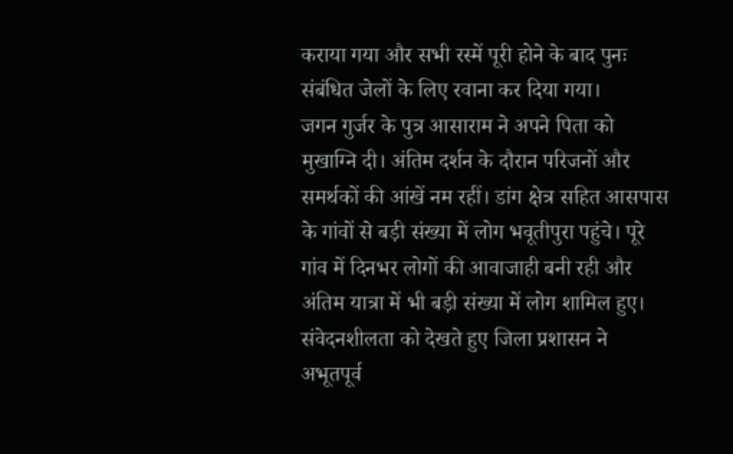कराया गया और सभी रस्में पूरी होने के बाद पुनः संबंधित जेलों के लिए रवाना कर दिया गया।
जगन गुर्जर के पुत्र आसाराम ने अपने पिता को मुखाग्नि दी। अंतिम दर्शन के दौरान परिजनों और समर्थकों की आंखें नम रहीं। डांग क्षेत्र सहित आसपास के गांवों से बड़ी संख्या में लोग भवूतीपुरा पहुंचे। पूरे गांव में दिनभर लोगों की आवाजाही बनी रही और अंतिम यात्रा में भी बड़ी संख्या में लोग शामिल हुए।
संवेदनशीलता को देखते हुए जिला प्रशासन ने अभूतपूर्व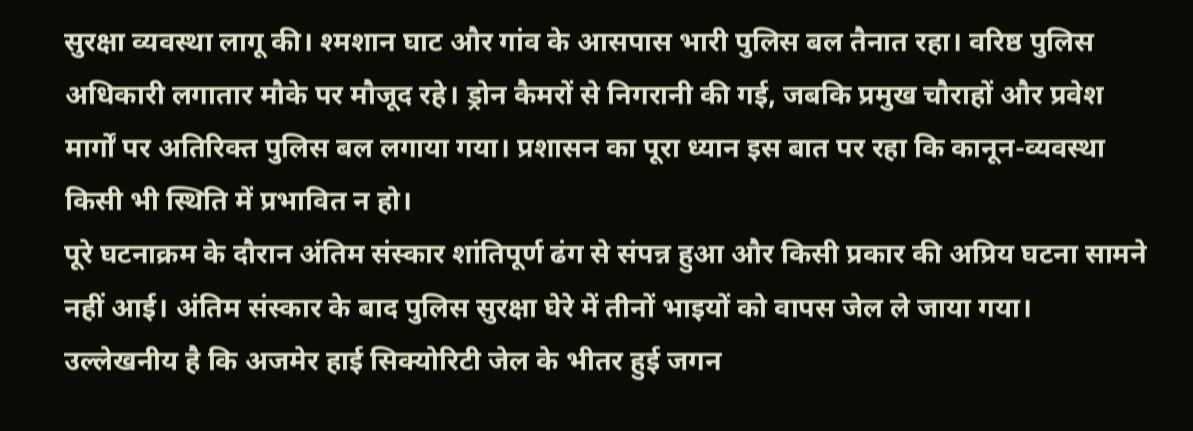सुरक्षा व्यवस्था लागू की। श्मशान घाट और गांव के आसपास भारी पुलिस बल तैनात रहा। वरिष्ठ पुलिस अधिकारी लगातार मौके पर मौजूद रहे। ड्रोन कैमरों से निगरानी की गई, जबकि प्रमुख चौराहों और प्रवेश मार्गों पर अतिरिक्त पुलिस बल लगाया गया। प्रशासन का पूरा ध्यान इस बात पर रहा कि कानून-व्यवस्था किसी भी स्थिति में प्रभावित न हो।
पूरे घटनाक्रम के दौरान अंतिम संस्कार शांतिपूर्ण ढंग से संपन्न हुआ और किसी प्रकार की अप्रिय घटना सामने नहीं आई। अंतिम संस्कार के बाद पुलिस सुरक्षा घेरे में तीनों भाइयों को वापस जेल ले जाया गया।
उल्लेखनीय है कि अजमेर हाई सिक्योरिटी जेल के भीतर हुई जगन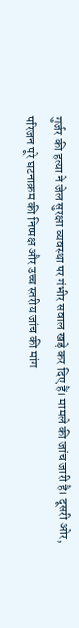गुर्जर की हत्या ने जेल सुरक्षा व्यवस्था पर गंभीर सवाल खड़े कर दिए हैं। मामले की जांच जारी है। दूसरी ओर, परिजन पूरे घटनाक्रम की निष्पक्ष और उच्च स्तरीय जांच की मांग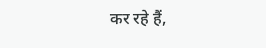कर रहे हैं,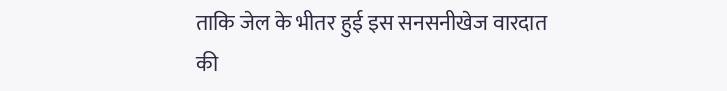ताकि जेल के भीतर हुई इस सनसनीखेज वारदात की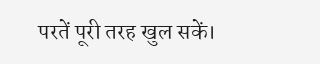परतें पूरी तरह खुल सकें।